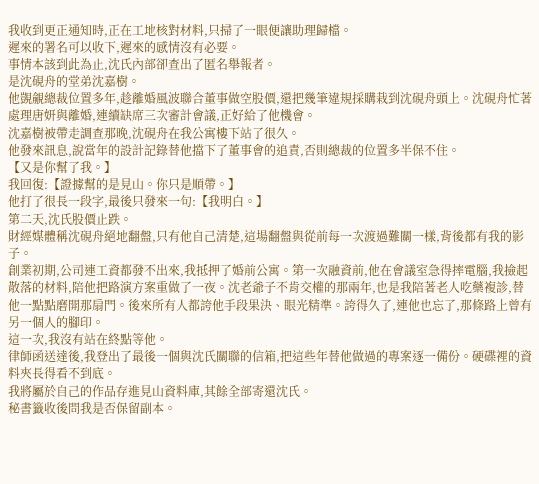我收到更正通知時,正在工地核對材料,只掃了一眼便讓助理歸檔。
遲來的署名可以收下,遲來的感情沒有必要。
事情本該到此為止,沈氏內部卻查出了匿名舉報者。
是沈硯舟的堂弟沈嘉樹。
他覬覦總裁位置多年,趁離婚風波聯合董事做空股價,還把幾筆違規採購栽到沈硯舟頭上。沈硯舟忙著處理唐妍與離婚,連續缺席三次審計會議,正好給了他機會。
沈嘉樹被帶走調查那晚,沈硯舟在我公寓樓下站了很久。
他發來訊息,說當年的設計記錄替他擋下了董事會的追責,否則總裁的位置多半保不住。
【又是你幫了我。】
我回復:【證據幫的是見山。你只是順帶。】
他打了很長一段字,最後只發來一句:【我明白。】
第二天,沈氏股價止跌。
財經媒體稱沈硯舟絕地翻盤,只有他自己清楚,這場翻盤與從前每一次渡過難關一樣,背後都有我的影子。
創業初期,公司連工資都發不出來,我抵押了婚前公寓。第一次融資前,他在會議室急得摔電腦,我撿起散落的材料,陪他把路演方案重做了一夜。沈老爺子不肯交權的那兩年,也是我陪著老人吃藥複診,替他一點點磨開那扇門。後來所有人都誇他手段果決、眼光精準。誇得久了,連他也忘了,那條路上曾有另一個人的腳印。
這一次,我沒有站在終點等他。
律師函送達後,我登出了最後一個與沈氏關聯的信箱,把這些年替他做過的專案逐一備份。硬碟裡的資料夾長得看不到底。
我將屬於自己的作品存進見山資料庫,其餘全部寄還沈氏。
秘書籤收後問我是否保留副本。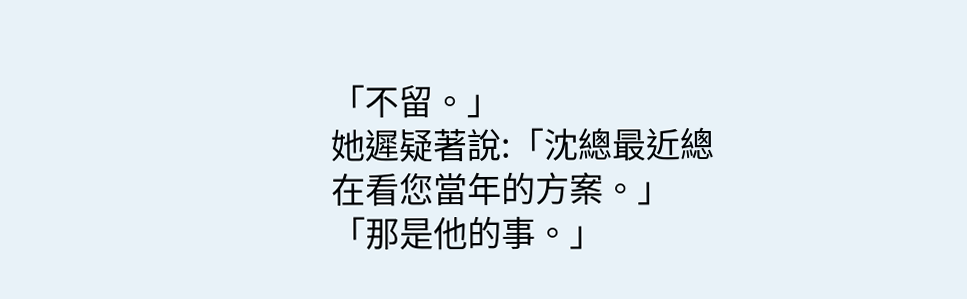「不留。」
她遲疑著說:「沈總最近總在看您當年的方案。」
「那是他的事。」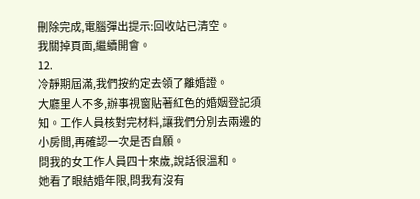刪除完成,電腦彈出提示:回收站已清空。
我關掉頁面,繼續開會。
12.
冷靜期屆滿,我們按約定去領了離婚證。
大廳里人不多,辦事視窗貼著紅色的婚姻登記須知。工作人員核對完材料,讓我們分別去兩邊的小房間,再確認一次是否自願。
問我的女工作人員四十來歲,說話很溫和。
她看了眼結婚年限,問我有沒有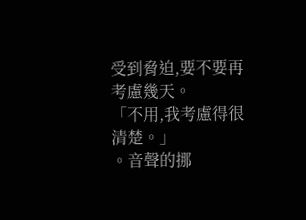受到脅迫,要不要再考慮幾天。
「不用,我考慮得很清楚。」
。音聲的挪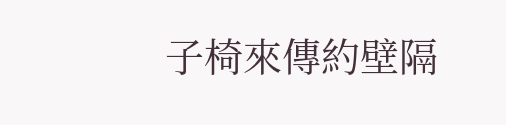子椅來傳約壁隔